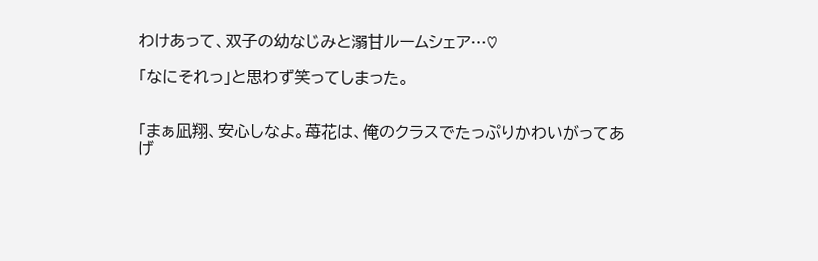わけあって、双子の幼なじみと溺甘ルームシェア…♡

「なにそれっ」と思わず笑ってしまった。


「まぁ凪翔、安心しなよ。苺花は、俺のクラスでたっぷりかわいがってあげ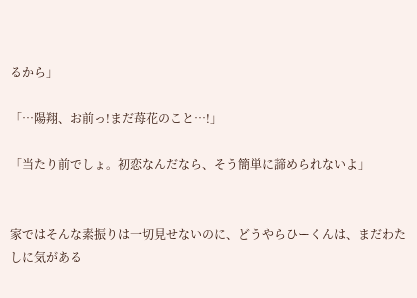るから」

「…陽翔、お前っ!まだ苺花のこと…!」

「当たり前でしょ。初恋なんだなら、そう簡単に諦められないよ」


家ではそんな素振りは一切見せないのに、どうやらひーくんは、まだわたしに気がある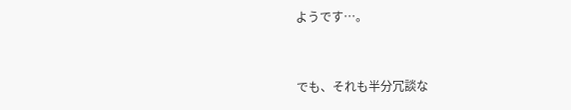ようです…。


でも、それも半分冗談な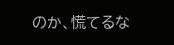のか、慌てるな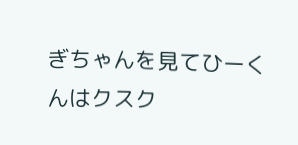ぎちゃんを見てひーくんはクスク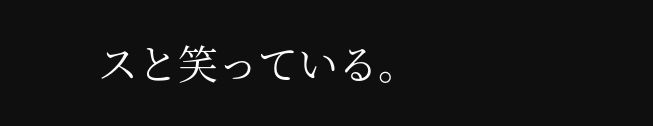スと笑っている。